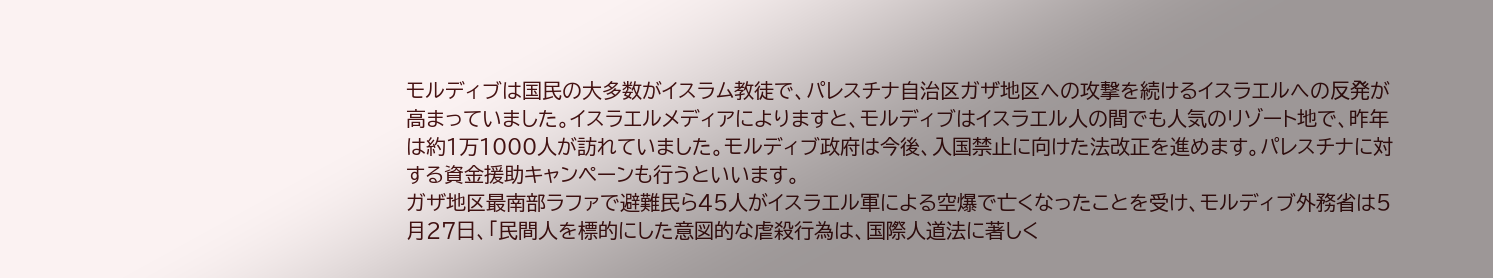モルディブは国民の大多数がイスラム教徒で、パレスチナ自治区ガザ地区への攻撃を続けるイスラエルへの反発が高まっていました。イスラエルメディアによりますと、モルディブはイスラエル人の間でも人気のリゾート地で、昨年は約1万1000人が訪れていました。モルディブ政府は今後、入国禁止に向けた法改正を進めます。パレスチナに対する資金援助キャンペーンも行うといいます。
ガザ地区最南部ラファで避難民ら45人がイスラエル軍による空爆で亡くなったことを受け、モルディブ外務省は5月27日、「民間人を標的にした意図的な虐殺行為は、国際人道法に著しく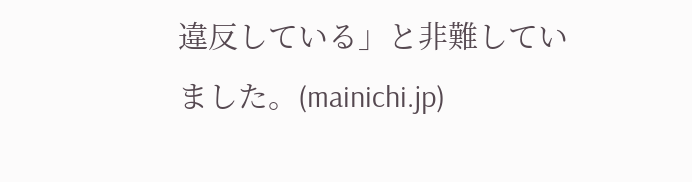違反している」と非難していました。(mainichi.jp)